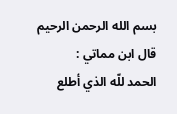بسم الله الرحمن الرحيم
قال ابن مماتي :
الحمد للّه الذي أطلع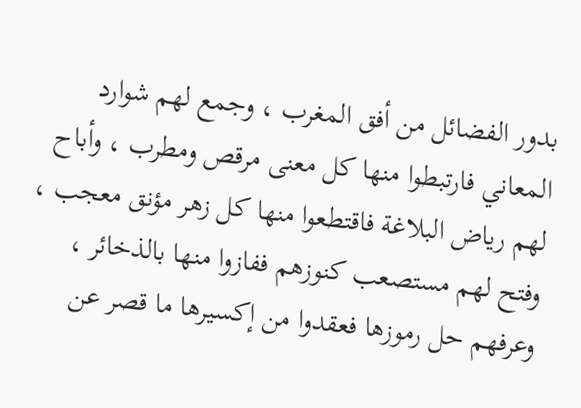بدور الفضائل من أفق المغرب ، وجمع لهم شوارد المعاني فارتبطوا منها كل معنى مرقص ومطرب ، وأباح لهم رياض البلاغة فاقتطعوا منها كل زهر مؤنق معجب ، وفتح لهم مستصعب كنوزهم ففازوا منها بالذخائر ، وعرفهم حل رموزها فعقدوا من إكسيرها ما قصر عن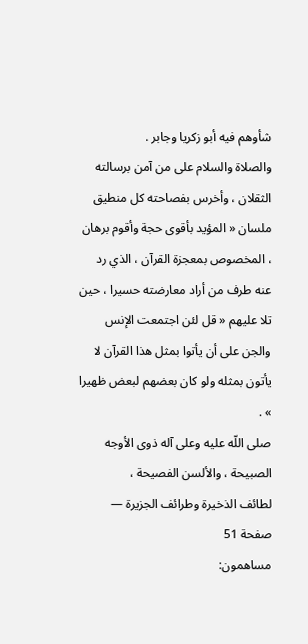شأوهم فيه أبو زكريا وجابر .
والصلاة والسلام على من آمن برسالته الثقلان ، وأخرس بفصاحته كل منطيق ملسان « المؤيد بأقوى حجة وأقوم برهان ، المخصوص بمعجزة القرآن ، الذي رد عنه طرف من أراد معارضته حسيرا ، حين تلا عليهم « قل لئن اجتمعت الإنس والجن على أن يأتوا بمثل هذا القرآن لا يأتون بمثله ولو كان بعضهم لبعض ظهيرا » .
صلى اللّه عليه وعلى آله ذوى الأوجه الصبيحة ، والألسن الفصيحة ،
لطائف الذخيرة وطرائف الجزيرة — صفحة 51
مساهمون: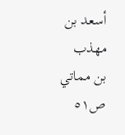أسعد بن مهذب بن مماتي
ص٥١